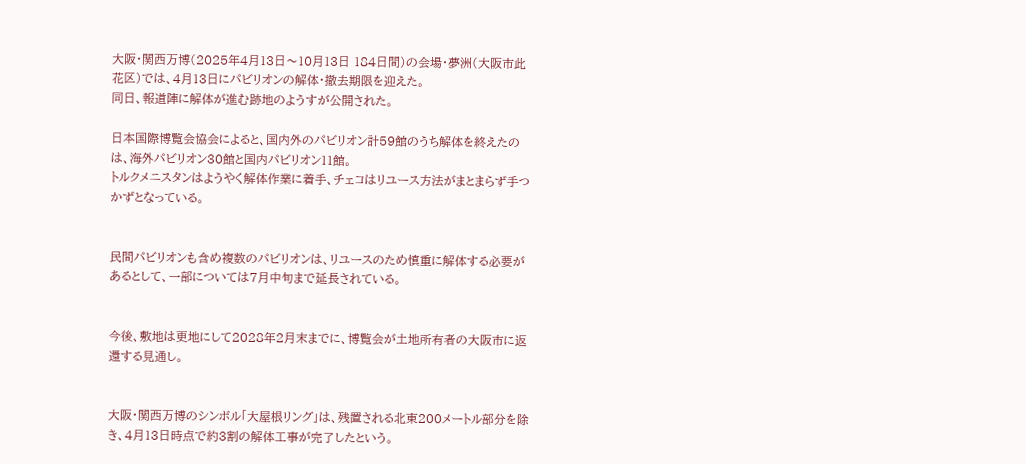大阪・関西万博(2025年4月13日〜10月13日 184日間)の会場・夢洲(大阪市此花区)では、4月13日にパビリオンの解体・撤去期限を迎えた。
同日、報道陣に解体が進む跡地のようすが公開された。

日本国際博覧会協会によると、国内外のパビリオン計59館のうち解体を終えたのは、海外パビリオン30館と国内パビリオン11館。
トルクメニスタンはようやく解体作業に着手、チェコはリユース方法がまとまらず手つかずとなっている。


民間パビリオンも含め複数のパビリオンは、リユースのため慎重に解体する必要があるとして、一部については7月中旬まで延長されている。


今後、敷地は更地にして2028年2月末までに、博覧会が土地所有者の大阪市に返還する見通し。


大阪・関西万博のシンボル「大屋根リング」は、残置される北東200メートル部分を除き、4月13日時点で約3割の解体工事が完了したという。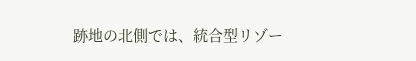跡地の北側では、統合型リゾー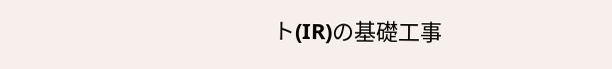ト(IR)の基礎工事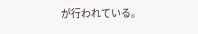が行われている。